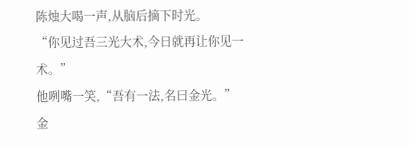陈烛大喝一声,从脑后摘下时光。
“你见过吾三光大术,今日就再让你见一术。”
他咧嘴一笑,“吾有一法,名曰金光。”
金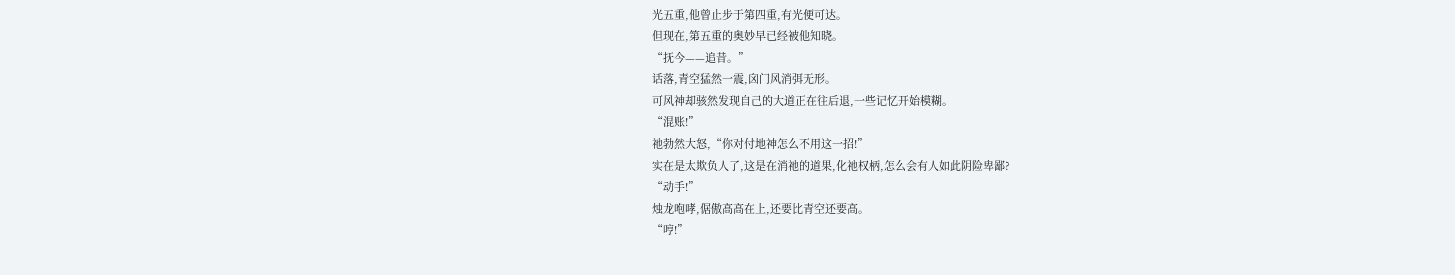光五重,他曾止步于第四重,有光便可达。
但现在,第五重的奥妙早已经被他知晓。
“抚今——追昔。”
话落,青空猛然一震,囟门风消弭无形。
可风神却骇然发现自己的大道正在往后退,一些记忆开始模糊。
“混账!”
祂勃然大怒,“你对付地神怎么不用这一招!”
实在是太欺负人了,这是在消祂的道果,化祂权柄,怎么会有人如此阴险卑鄙?
“动手!”
烛龙咆哮,倨傲高高在上,还要比青空还要高。
“哼!”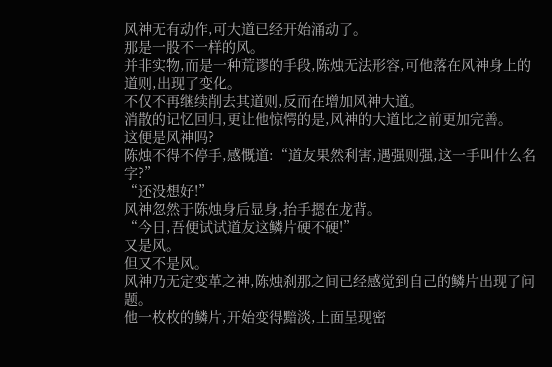风神无有动作,可大道已经开始涌动了。
那是一股不一样的风。
并非实物,而是一种荒谬的手段,陈烛无法形容,可他落在风神身上的道则,出现了变化。
不仅不再继续削去其道则,反而在增加风神大道。
消散的记忆回归,更让他惊愕的是,风神的大道比之前更加完善。
这便是风神吗?
陈烛不得不停手,感慨道:“道友果然利害,遇强则强,这一手叫什么名字?”
“还没想好!”
风神忽然于陈烛身后显身,抬手摁在龙背。
“今日,吾便试试道友这鳞片硬不硬!”
又是风。
但又不是风。
风神乃无定变革之神,陈烛刹那之间已经感觉到自己的鳞片出现了问题。
他一枚枚的鳞片,开始变得黯淡,上面呈现密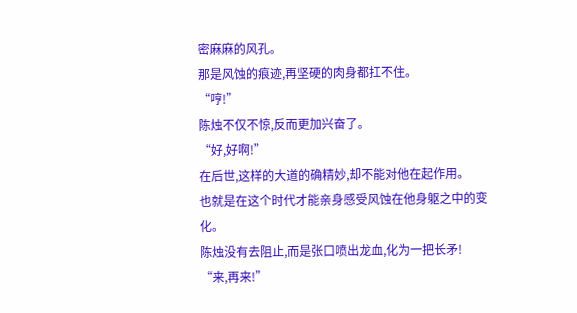密麻麻的风孔。
那是风蚀的痕迹,再坚硬的肉身都扛不住。
“哼!”
陈烛不仅不惊,反而更加兴奋了。
“好,好啊!”
在后世,这样的大道的确精妙,却不能对他在起作用。
也就是在这个时代才能亲身感受风蚀在他身躯之中的变化。
陈烛没有去阻止,而是张口喷出龙血,化为一把长矛!
“来,再来!”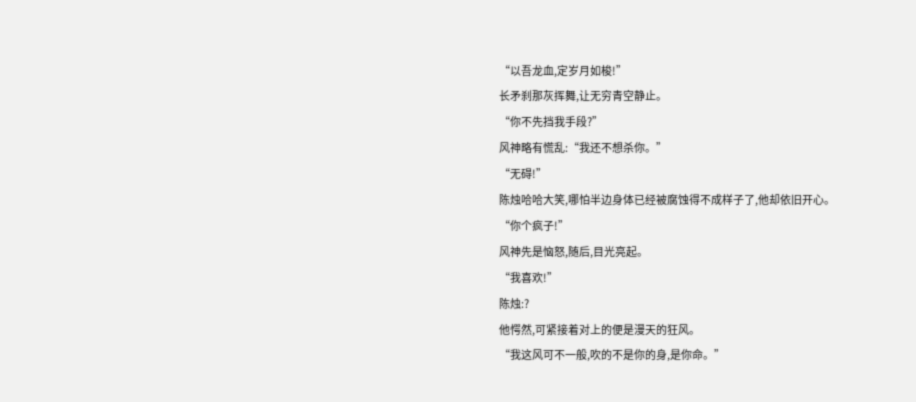“以吾龙血,定岁月如梭!”
长矛刹那灰挥舞,让无穷青空静止。
“你不先挡我手段?”
风神略有慌乱:“我还不想杀你。”
“无碍!”
陈烛哈哈大笑,哪怕半边身体已经被腐蚀得不成样子了,他却依旧开心。
“你个疯子!”
风神先是恼怒,随后,目光亮起。
“我喜欢!”
陈烛:?
他愕然,可紧接着对上的便是漫天的狂风。
“我这风可不一般,吹的不是你的身,是你命。”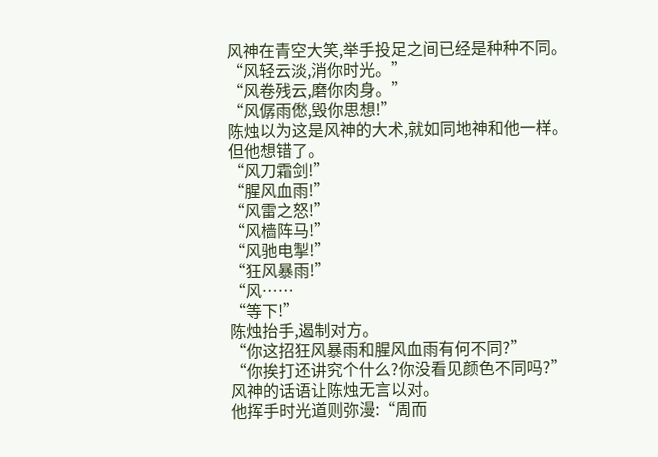风神在青空大笑,举手投足之间已经是种种不同。
“风轻云淡,消你时光。”
“风卷残云,磨你肉身。”
“风僝雨僽,毁你思想!”
陈烛以为这是风神的大术,就如同地神和他一样。
但他想错了。
“风刀霜剑!”
“腥风血雨!”
“风雷之怒!”
“风樯阵马!”
“风驰电掣!”
“狂风暴雨!”
“风……
“等下!”
陈烛抬手,遏制对方。
“你这招狂风暴雨和腥风血雨有何不同?”
“你挨打还讲究个什么?你没看见颜色不同吗?”
风神的话语让陈烛无言以对。
他挥手时光道则弥漫:“周而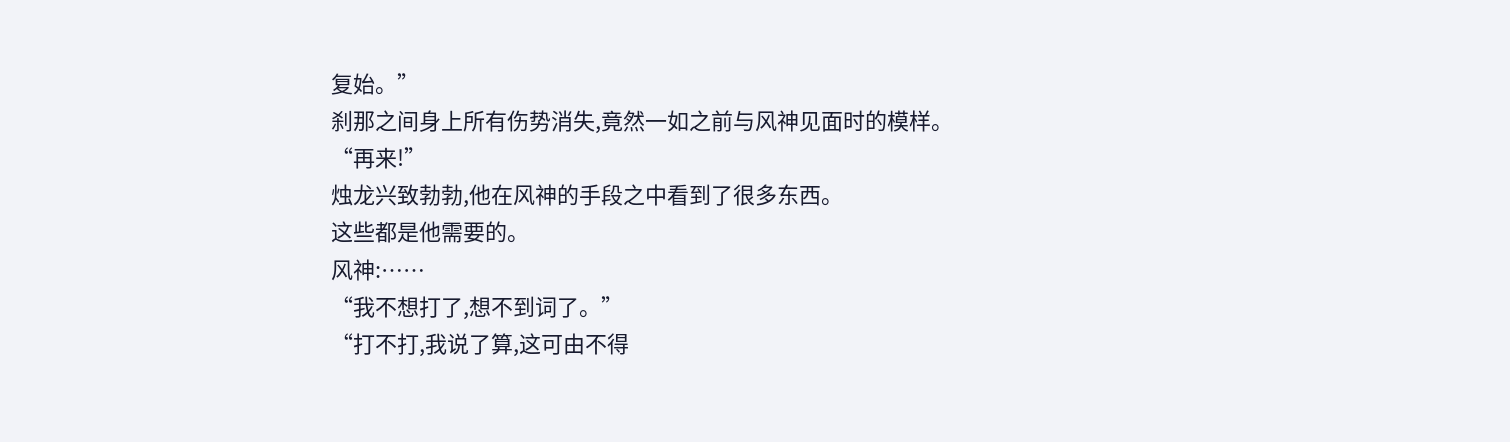复始。”
刹那之间身上所有伤势消失,竟然一如之前与风神见面时的模样。
“再来!”
烛龙兴致勃勃,他在风神的手段之中看到了很多东西。
这些都是他需要的。
风神:……
“我不想打了,想不到词了。”
“打不打,我说了算,这可由不得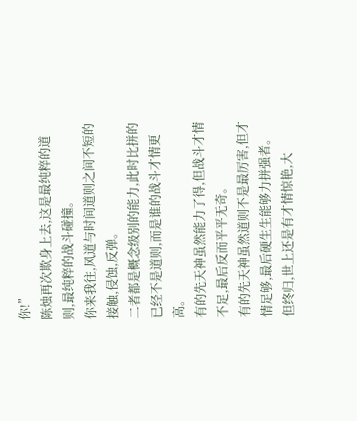你!”
陈烛再次欺身上去,这是最纯粹的道则,最纯粹的战斗碰撞。
你来我往,风道与时间道则之间不短的接触,侵蚀,反弹。
二者都是概念级别的能力,此时比拼的已经不是道则,而是谁的战斗才情更高。
有的先天神虽然能力了得,但战斗才情不足,最后反而平平无奇。
有的先天神虽然道则不是最厉害,但才情足够,最后硬生生能够力拼强者。
但终归,世上还是有才情惊艳,大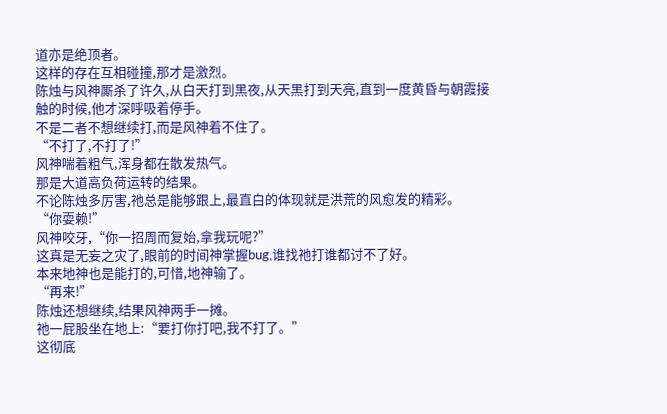道亦是绝顶者。
这样的存在互相碰撞,那才是激烈。
陈烛与风神厮杀了许久,从白天打到黑夜,从天黑打到天亮,直到一度黄昏与朝霞接触的时候,他才深呼吸着停手。
不是二者不想继续打,而是风神着不住了。
“不打了,不打了!”
风神喘着粗气,浑身都在散发热气。
那是大道高负荷运转的结果。
不论陈烛多厉害,祂总是能够跟上,最直白的体现就是洪荒的风愈发的精彩。
“你耍赖!”
风神咬牙,“你一招周而复始,拿我玩呢?”
这真是无妄之灾了,眼前的时间神掌握bug,谁找祂打谁都讨不了好。
本来地神也是能打的,可惜,地神输了。
“再来!”
陈烛还想继续,结果风神两手一摊。
祂一屁股坐在地上:“要打你打吧,我不打了。”
这彻底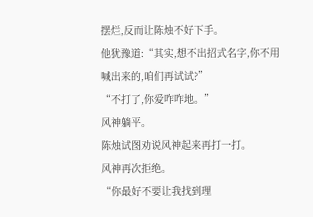摆烂,反而让陈烛不好下手。
他犹豫道:“其实,想不出招式名字,你不用喊出来的,咱们再试试?”
“不打了,你爱咋咋地。”
风神躺平。
陈烛试图劝说风神起来再打一打。
风神再次拒绝。
“你最好不要让我找到理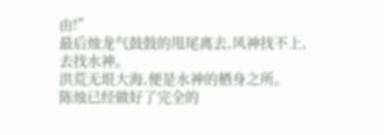由!”
最后烛龙气鼓鼓的甩尾离去,风神找不上,去找水神。
洪荒无垠大海,便是水神的栖身之所。
陈烛已经做好了完全的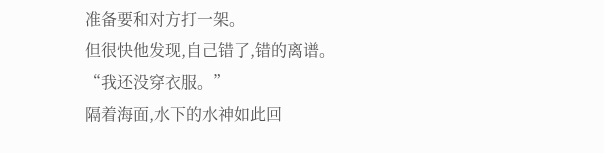准备要和对方打一架。
但很快他发现,自己错了,错的离谱。
“我还没穿衣服。”
隔着海面,水下的水神如此回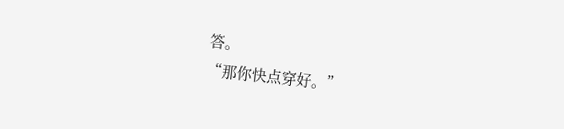答。
“那你快点穿好。”